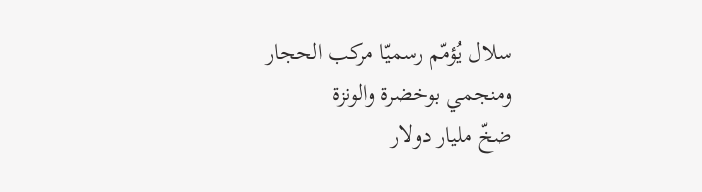سلال يُؤمّم رسميّا مركب الحجار ومنجمي بوخضرة والونزة
ضخّ مليار دولار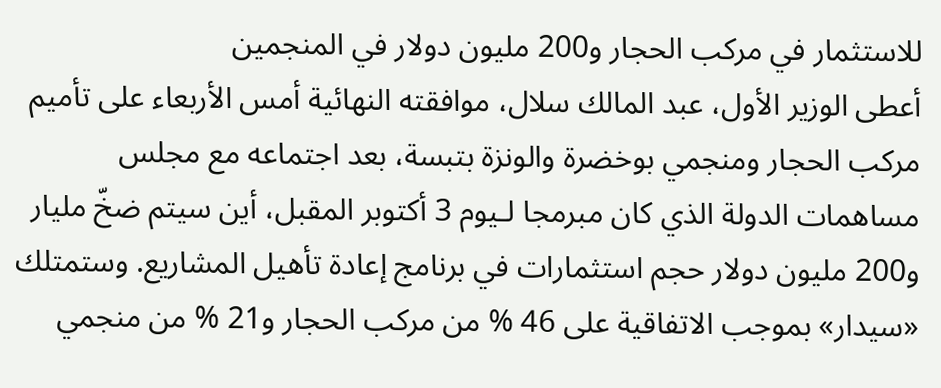للاستثمار في مركب الحجار و200 مليون دولار في المنجمين
أعطى الوزير الأول، عبد المالك سلال، موافقته النهائية أمس الأربعاء على تأميم مركب الحجار ومنجمي بوخضرة والونزة بتبسة، بعد اجتماعه مع مجلس مساهمات الدولة الذي كان مبرمجا لـيوم 3 أكتوبر المقبل، أين سيتم ضخّ مليار و200 مليون دولار حجم استثمارات في برنامج إعادة تأهيل المشاريع. وستمتلك «سيدار» بموجب الاتفاقية على 46 % من مركب الحجار و21 % من منجمي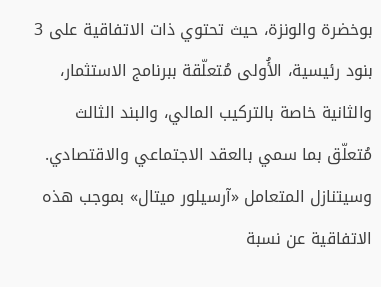بوخضرة والونزة، حيث تحتوي ذات الاتفاقية على 3 بنود رئيسية، الأُولى مُتعلّقة ببرنامج الاستثمار، والثانية خاصة بالتركيب المالي، والبند الثالث مُتعلّق بما سمي بالعقد الاجتماعي والاقتصادي. وسيتنازل المتعامل «آرسيلور ميتال» بموجب هذه الاتفاقية عن نسبة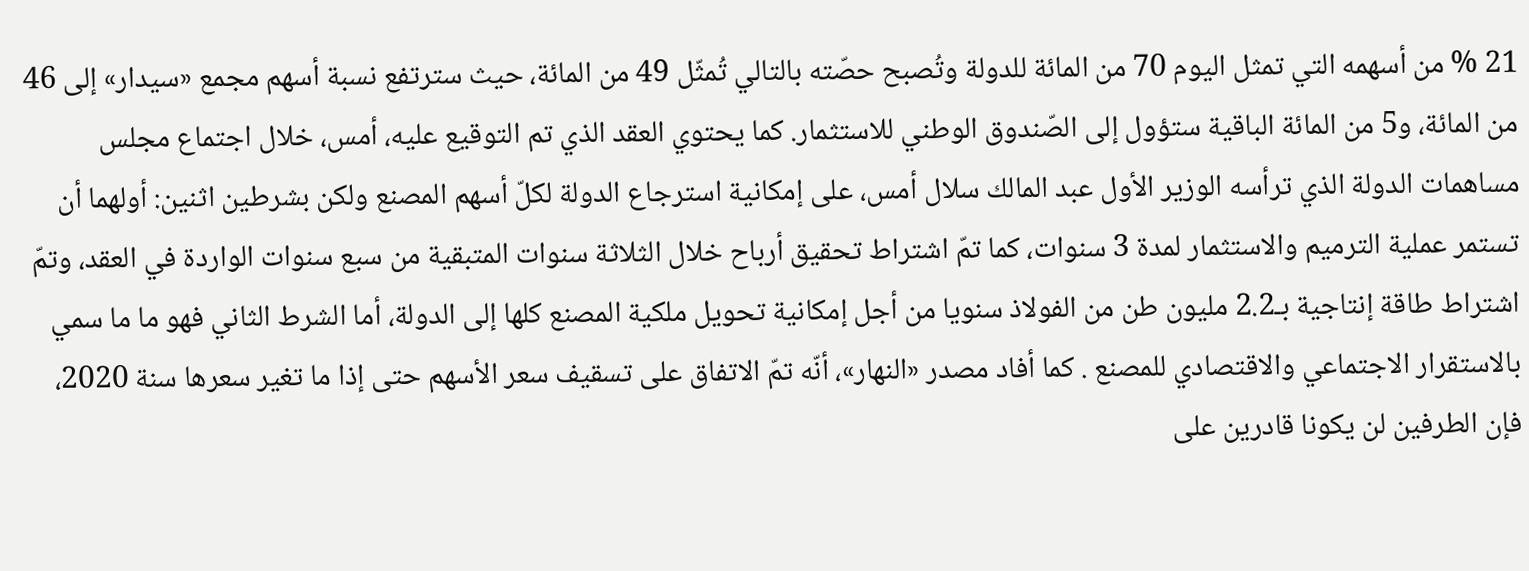21 % من أسهمه التي تمثل اليوم 70 من المائة للدولة وتُصبح حصّته بالتالي تُمثّل 49 من المائة، حيث سترتفع نسبة أسهم مجمع «سيدار» إلى 46 من المائة، و5 من المائة الباقية ستؤول إلى الصّندوق الوطني للاستثمار. كما يحتوي العقد الذي تم التوقيع عليه، أمس، خلال اجتماع مجلس مساهمات الدولة الذي ترأسه الوزير الأول عبد المالك سلال أمس، على إمكانية استرجاع الدولة لكلّ أسهم المصنع ولكن بشرطين اثنين: أولهما أن تستمر عملية الترميم والاستثمار لمدة 3 سنوات، كما تمّ اشتراط تحقيق أرباح خلال الثلاثة سنوات المتبقية من سبع سنوات الواردة في العقد، وتمّ اشتراط طاقة إنتاجية بـ2.2 مليون طن من الفولاذ سنويا من أجل إمكانية تحويل ملكية المصنع كلها إلى الدولة، أما الشرط الثاني فهو ما ما سمي بالاستقرار الاجتماعي والاقتصادي للمصنع . كما أفاد مصدر «النهار»، أنّه تمّ الاتفاق على تسقيف سعر الأسهم حتى إذا ما تغير سعرها سنة 2020، فإن الطرفين لن يكونا قادرين على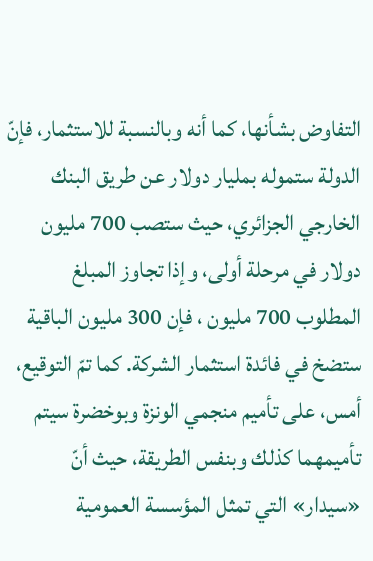التفاوض بشأنها، كما أنه وبالنسبة للاستثمار، فإنّ الدولة ستموله بمليار دولار عن طريق البنك الخارجي الجزائري، حيث ستصب 700 مليون دولار في مرحلة أولى، وإذا تجاوز المبلغ المطلوب 700 مليون ، فإن 300 مليون الباقية ستضخ في فائدة استثمار الشركة. كما تمّ التوقيع، أمس، على تأميم منجمي الونزة وبوخضرة سيتم تأميمهما كذلك وبنفس الطريقة، حيث أنّ «سيدار» التي تمثل المؤسسة العمومية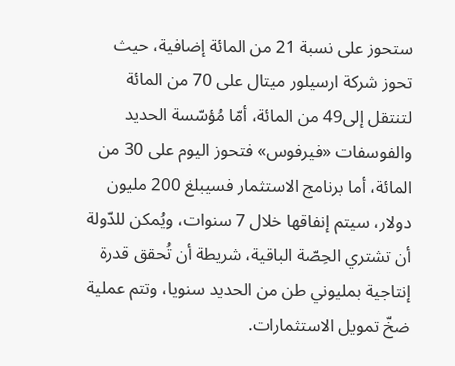ستحوز على نسبة 21 من المائة إضافية، حيث تحوز شركة ارسيلور ميتال على 70 من المائة لتنتقل إلى49 من المائة، أمّا مُؤسّسة الحديد والفوسفات «فيرفوس» فتحوز اليوم على 30 من المائة، أما برنامج الاستثمار فسيبلغ 200 مليون دولار، سيتم إنفاقها خلال 7 سنوات، ويُمكن للدّولة أن تشتري الحِصّة الباقية، شريطة أن تُحقق قدرة إنتاجية بمليوني طن من الحديد سنويا، وتتم عملية ضخّ تمويل الاستثمارات.